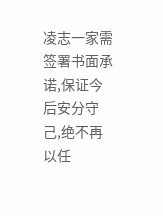凌志一家需签署书面承诺,保证今后安分守己,绝不再以任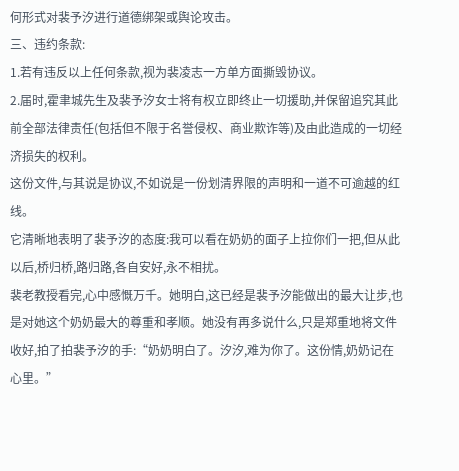何形式对裴予汐进行道德绑架或舆论攻击。
三、违约条款:
1.若有违反以上任何条款,视为裴凌志一方单方面撕毁协议。
2.届时,霍聿城先生及裴予汐女士将有权立即终止一切援助,并保留追究其此前全部法律责任(包括但不限于名誉侵权、商业欺诈等)及由此造成的一切经济损失的权利。
这份文件,与其说是协议,不如说是一份划清界限的声明和一道不可逾越的红线。
它清晰地表明了裴予汐的态度:我可以看在奶奶的面子上拉你们一把,但从此以后,桥归桥,路归路,各自安好,永不相扰。
裴老教授看完,心中感慨万千。她明白,这已经是裴予汐能做出的最大让步,也是对她这个奶奶最大的尊重和孝顺。她没有再多说什么,只是郑重地将文件收好,拍了拍裴予汐的手:“奶奶明白了。汐汐,难为你了。这份情,奶奶记在心里。”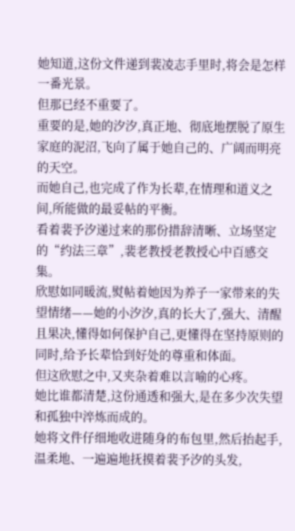她知道,这份文件递到裴凌志手里时,将会是怎样一番光景。
但那已经不重要了。
重要的是,她的汐汐,真正地、彻底地摆脱了原生家庭的泥沼,飞向了属于她自己的、广阔而明亮的天空。
而她自己,也完成了作为长辈,在情理和道义之间,所能做的最妥帖的平衡。
看着裴予汐递过来的那份措辞清晰、立场坚定的“约法三章”,裴老教授老教授心中百感交集。
欣慰如同暖流,熨帖着她因为养子一家带来的失望情绪——她的小汐汐,真的长大了,强大、清醒且果决,懂得如何保护自己,更懂得在坚持原则的同时,给予长辈恰到好处的尊重和体面。
但这欣慰之中,又夹杂着难以言喻的心疼。
她比谁都清楚,这份通透和强大,是在多少次失望和孤独中淬炼而成的。
她将文件仔细地收进随身的布包里,然后抬起手,温柔地、一遍遍地抚摸着裴予汐的头发,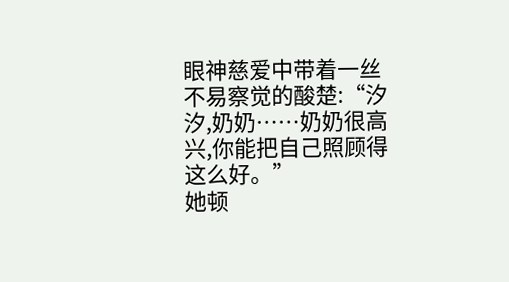眼神慈爱中带着一丝不易察觉的酸楚:“汐汐,奶奶……奶奶很高兴,你能把自己照顾得这么好。”
她顿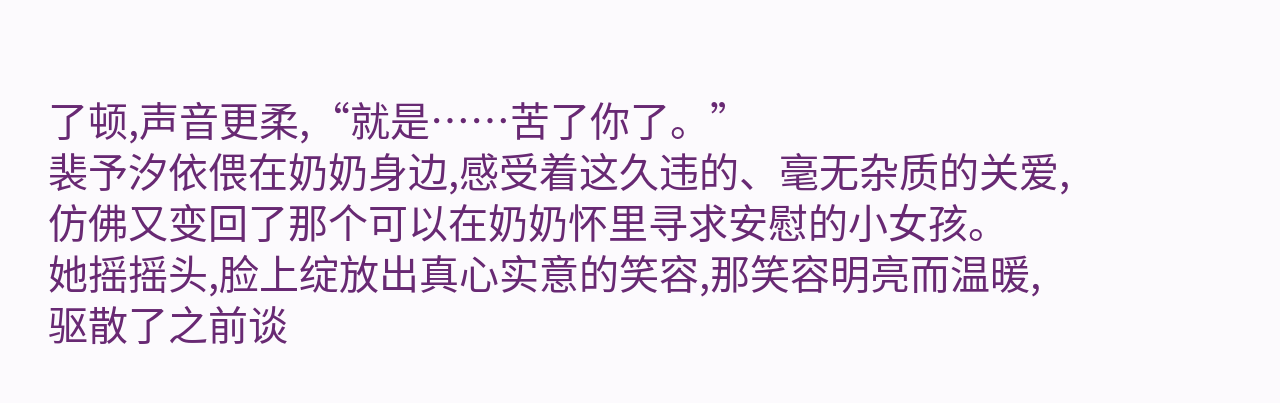了顿,声音更柔,“就是……苦了你了。”
裴予汐依偎在奶奶身边,感受着这久违的、毫无杂质的关爱,仿佛又变回了那个可以在奶奶怀里寻求安慰的小女孩。
她摇摇头,脸上绽放出真心实意的笑容,那笑容明亮而温暖,驱散了之前谈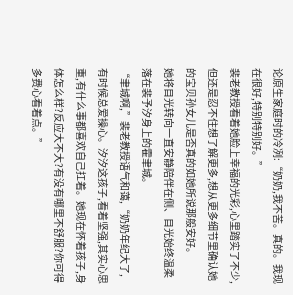论原生家庭时的冷冽:“奶奶,我不苦。真的。我现在很好,特别特别好。”
裴老教授看着她脸上幸福的光彩,心里踏实了不少,但还是忍不住想了解更多,想从更多细节里确认她的宝贝孙女儿是否真的如她所说那般安好。
她将目光转向一直安静陪伴在侧、目光始终温柔落在裴予汐身上的霍聿城。
“聿城啊,”裴老教授语气和蔼,“奶奶年纪大了,有时候总爱操心。汐汐这孩子,看着坚强,其实心思重,有什么事都喜欢自己扛着。她现在怀着孩子,身体怎么样?反应大不大?有没有哪里不舒服?你可得多费心看着点。”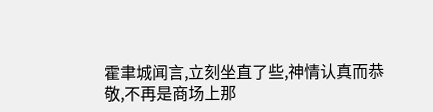霍聿城闻言,立刻坐直了些,神情认真而恭敬,不再是商场上那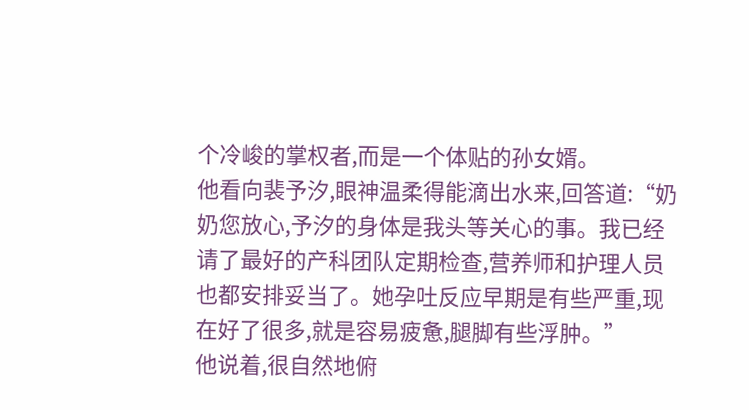个冷峻的掌权者,而是一个体贴的孙女婿。
他看向裴予汐,眼神温柔得能滴出水来,回答道:“奶奶您放心,予汐的身体是我头等关心的事。我已经请了最好的产科团队定期检查,营养师和护理人员也都安排妥当了。她孕吐反应早期是有些严重,现在好了很多,就是容易疲惫,腿脚有些浮肿。”
他说着,很自然地俯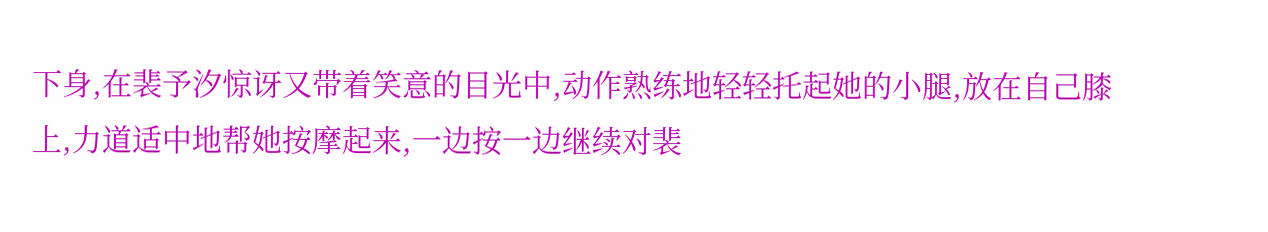下身,在裴予汐惊讶又带着笑意的目光中,动作熟练地轻轻托起她的小腿,放在自己膝上,力道适中地帮她按摩起来,一边按一边继续对裴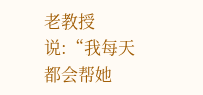老教授说:“我每天都会帮她